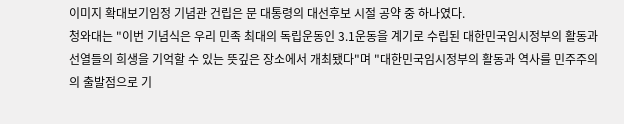이미지 확대보기임정 기념관 건립은 문 대통령의 대선후보 시절 공약 중 하나였다.
청와대는 "이번 기념식은 우리 민족 최대의 독립운동인 3.1운동을 계기로 수립된 대한민국임시정부의 활동과 선열들의 희생을 기억할 수 있는 뜻깊은 장소에서 개최됐다"며 "대한민국임시정부의 활동과 역사를 민주주의의 출발점으로 기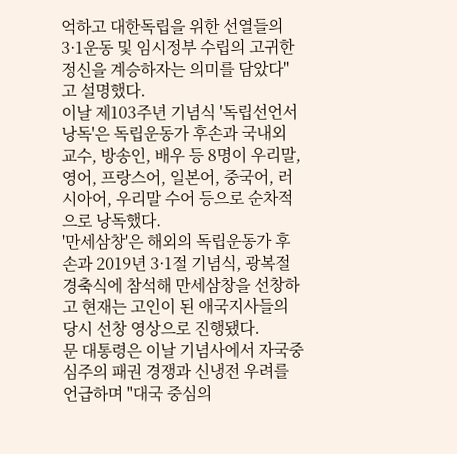억하고 대한독립을 위한 선열들의 3·1운동 및 임시정부 수립의 고귀한 정신을 계승하자는 의미를 담았다"고 설명했다.
이날 제103주년 기념식 '독립선언서 낭독'은 독립운동가 후손과 국내외 교수, 방송인, 배우 등 8명이 우리말, 영어, 프랑스어, 일본어, 중국어, 러시아어, 우리말 수어 등으로 순차적으로 낭독했다.
'만세삼창'은 해외의 독립운동가 후손과 2019년 3·1절 기념식, 광복절 경축식에 참석해 만세삼창을 선창하고 현재는 고인이 된 애국지사들의 당시 선창 영상으로 진행됐다.
문 대통령은 이날 기념사에서 자국중심주의 패권 경쟁과 신냉전 우려를 언급하며 "대국 중심의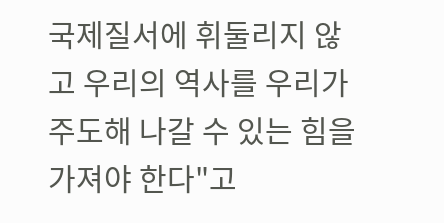국제질서에 휘둘리지 않고 우리의 역사를 우리가 주도해 나갈 수 있는 힘을 가져야 한다"고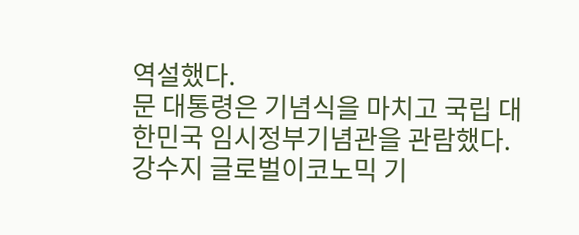역설했다.
문 대통령은 기념식을 마치고 국립 대한민국 임시정부기념관을 관람했다.
강수지 글로벌이코노믹 기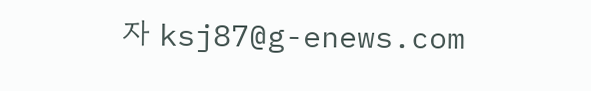자 ksj87@g-enews.com